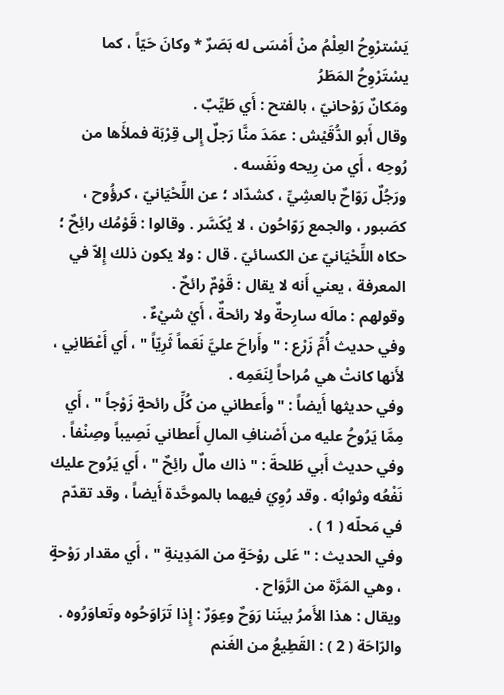يَسْترْوِحُ العِلْمُ منْ أَمْسَى له بَصَرٌ * وكانَ حَيّاً ، كما يسْتَرْوِحُ المَطَرُ
ومَكانٌ رَوْحانيّ ، بالفتح : أَي طَيِّبٌ .
وقال أَبو الدُّقَيْش : عمَدَ منَّا رَجلٌ إِلى قِرْبَة فملأَها من رُوحِه ، أَي من رِيحه ونَفَسه .
ورَجُلٌ رَوّاحٌ بالعشِيِّ ، كشدّاد ؛ عن اللِّحْيَانيّ ، كرؤُوح ، كصَبور ، والجمع رَوّاحُون ، لا يُكَسَّر . وقالوا : قَوْمُك رائِحٌ ؛ حكاه اللِّحْيَانيّ عن الكسائيّ . قال : ولا يكون ذلك إِلاّ في المعرفة ، يعني أَنه لا يقال : قَوْمٌ رائحٌ .
وقولهم : مالَه سارِحةٌ ولا رائحةٌ ، أَيْ شيْءٌ .
وفي حديث أُمِّ زَرْع : " وأَراحَ عليَّ نَعَماً ثَرِيّاً " ، أَي أَعْطَانِي ، لأَنها كانتْ هي مُراحاً لِنَعَمِه .
وفي حديثها أَيضاً : " وأَعطاني من كُلِّ رائحةٍ زَوْجاً " ، أَي مِمَّا يَرُوحُ عليه من أَصْنافِ المالِ أَعطاني نَصِيباً وصِنْفاً .
وفي حديث أَبي طَلحةَ : " ذاك مالٌ رائِحٌ " ، أَي يَرُوح عليك نَفْعُه وثوابُه . وقد رُوِيَ فيهما بالموحَّدة أَيضاً ، وقد تقدّم في مَحلّه ( 1 ) .
وفي الحديث : " عَلى روْحَةٍ من المَدِينةِ " ، أَي مقدار رَوْحةٍ ، وهي المَرَّة من الرَّوَاح .
ويقال : هذا الأَمرُ بينَنا رَوَحٌ وعِوَرٌ : إِذا تَرَاوَحُوه وتَعاوَرُوه .
والرّاحَة ( 2 ) : القَطِيعُ من الغَنم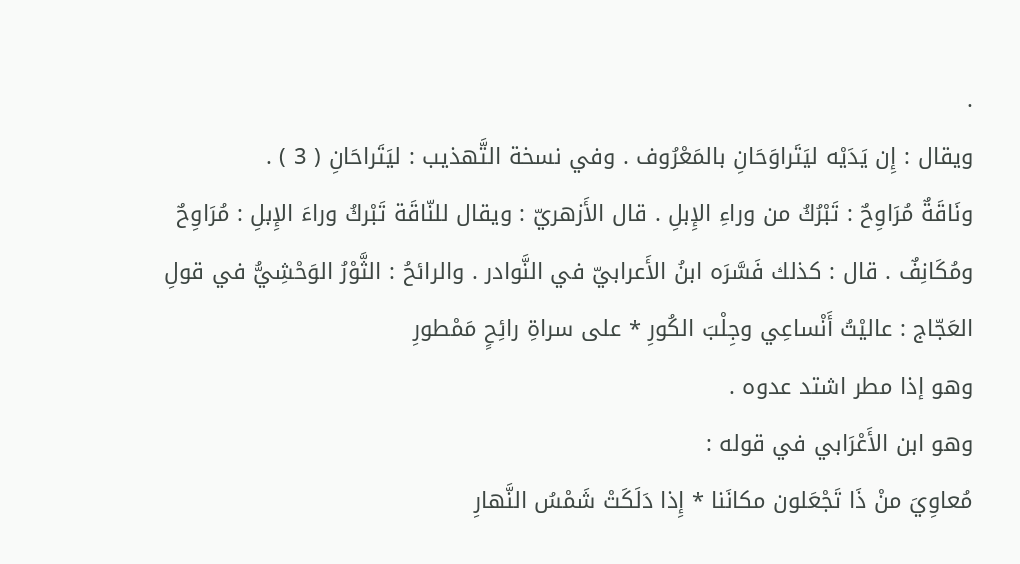.
ويقال : إِن يَدَيْه ليَتَراوَحَانِ بالمَعْرُوف . وفي نسخة التَّهذيب : ليَتَراحَانِ ( 3 ) .
ونَاقَةٌ مُرَاوِحٌ : تَبْرُكُ من وراءِ الإِبلِ . قال الأَزهريّ : ويقال للنّاقَة تَبْركُ وراءَ الإِبلِ : مُرَاوِحٌ ومُكَانِفٌ . قال : كذلك فَسَّرَه ابنُ الأَعرابيّ في النَّوادر . والرائحُ : الثَّوْرُ الوَحْشِيُّ في قولِ العَجّاج : عاليْتُ أَنْساعِي وجِلْبَ الكُورِ * على سراةِ رائِحٍ مَمْطورِ
وهو إذا مطر اشتد عدوه .
وهو ابن الأَعْرَابي في قوله :
مُعاوِيَ منْ ذَا تَجْعَلون مكانَنا * إِذا دَلَكَتْ شَمْسُ النَّهارِ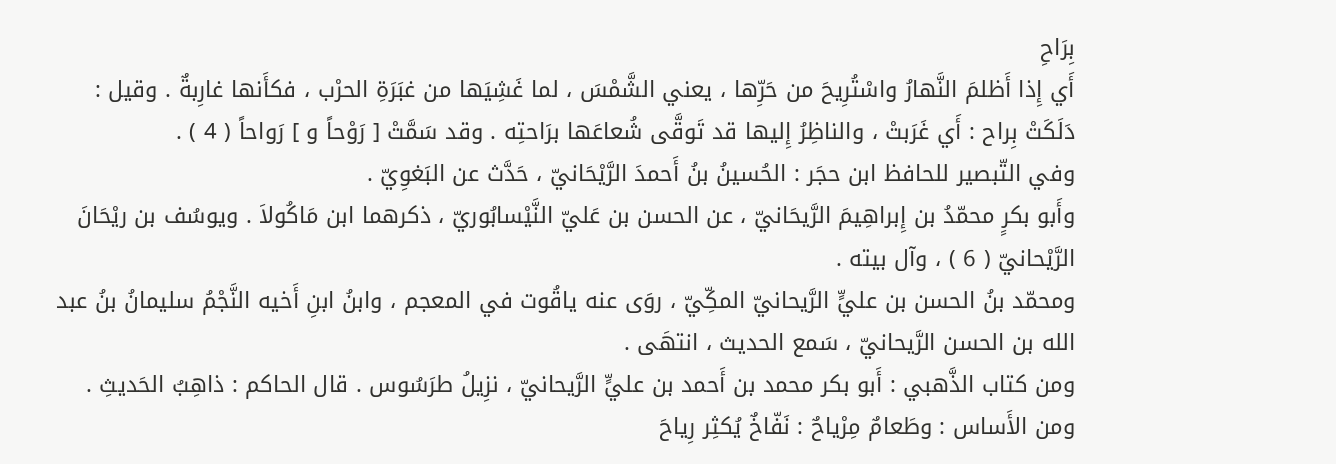بِرَاحِ
أَي إِذا أَظلمَ النَّهارُ واسْتُرِيحَ من حَرِّها ، يعني الشَّمْسَ ، لما غَشِيَها من غبَرَةِ الحرْب ، فكأَنها غارِبةٌ . وقيل : دَلَكَتْ بِراح : أَي غَرَبتْ ، والناظِرُ إِليها قد تَوقَّى شُعاعَها برَاحتِه . وقد سَمَّتْ [ رَوْحاً و ] رَواحاً ( 4 ) .
وفي التّبصير للحافظ ابن حجَر : الحُسينُ بنُ أَحمدَ الرَّيْحَانيّ ، حَدَّث عن البَغوِيّ .
وأَبو بكرٍ محمّدُ بن إِبراهِيمَ الرَّيحَانيّ ، عن الحسن بن عَليّ النَّيْسابُوريّ ، ذكرهما ابن مَاكُولاَ . ويوسُف بن ريْحَانَ الرَّيْحانيّ ( 6 ) ، وآل بيته .
ومحمّد بنُ الحسن بن عليٍّ الرَّيحانيّ المكِّيّ ، روَى عنه ياقُوت في المعجم ، وابنُ ابنِ أَخيه النَّجْمُ سليمانُ بنُ عبد الله بن الحسن الرَّيحانيّ ، سَمع الحديث ، انتهَى .
ومن كتاب الذَّهبي : أَبو بكر محمد بن أَحمد بن عليٍّ الرَّيحانيّ ، نزِيلُ طرَسُوس . قال الحاكم : ذاهِبُ الحَديثِ . ومن الأَساس : وطَعامٌ مِرْياحٌ : نَفّاخٌ يُكثِر رِياحَ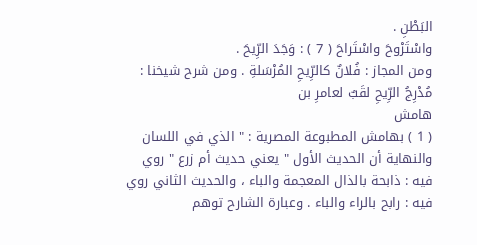البَطْنِ .
واسْتَرْوحَ واسْتَراحَ ( 7 ) : وَجَدَ الرِّيحَ .
ومن المجاز : فُلانٌ كالرِّيحِ المُرْسَلةِ . ومن شرح شيخنا : مُدْرِجُ الرِّيحِ لقَبٌ لعامرِ بن
هامش
( 1 ) بهامش المطبوعة المصرية : " الذي في اللسان والنهاية أن الحديث الأول " يعني حديث أم زرع " روي فيه : ذابحة بالذال المعجمة والباء ، والحديث الثاني روي فيه : رابح بالراء والباء . وعبارة الشارح توهم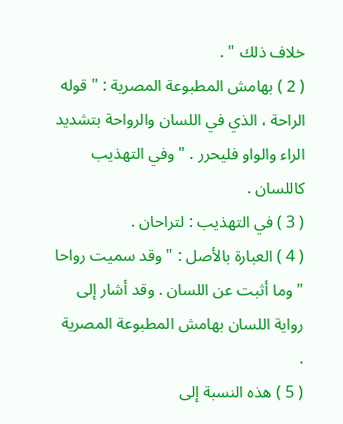خلاف ذلك " .
( 2 ) بهامش المطبوعة المصرية : " قوله الراحة ، الذي في اللسان والرواحة بتشديد الراء والواو فليحرر . " وفي التهذيب كاللسان .
( 3 ) في التهذيب : لتراحان .
( 4 ) العبارة بالأصل : " وقد سميت رواحا " وما أثبت عن اللسان . وقد أشار إلى رواية اللسان بهامش المطبوعة المصرية .
( 5 ) هذه النسبة إلى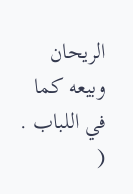الريحان وبيعه كما في اللباب .
(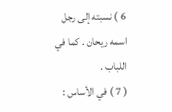6 ) نسبته إلى رجل اسمه ريحان . كما في اللباب .
( 7 ) في الأساس :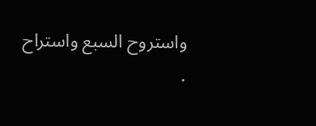واستروح السبع واستراح .